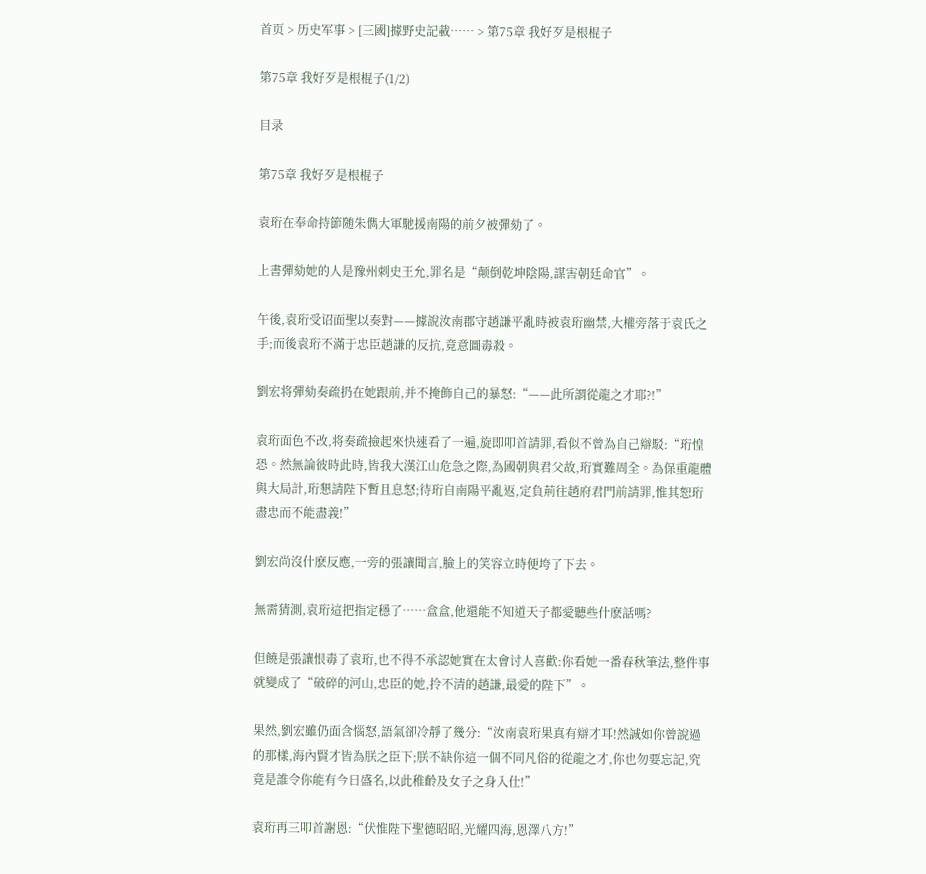首页 > 历史军事 > [三國]據野史記載…… > 第75章 我好歹是根棍子

第75章 我好歹是根棍子(1/2)

目录

第75章 我好歹是根棍子

袁珩在奉命持節随朱儁大軍馳援南陽的前夕被彈劾了。

上書彈劾她的人是豫州刺史王允,罪名是“颠倒乾坤陰陽,謀害朝廷命官”。

午後,袁珩受诏面聖以奏對——據說汝南郡守趙謙平亂時被袁珩幽禁,大權旁落于袁氏之手;而後袁珩不滿于忠臣趙謙的反抗,竟意圖毒殺。

劉宏将彈劾奏疏扔在她跟前,并不掩飾自己的暴怒:“——此所謂從龍之才耶?!”

袁珩面色不改,将奏疏撿起來快速看了一遍,旋即叩首請罪,看似不曾為自己辯駁:“珩惶恐。然無論彼時此時,皆我大漢江山危急之際,為國朝與君父故,珩實難周全。為保重龍體與大局計,珩懇請陛下暫且息怒;待珩自南陽平亂返,定負荊往趙府君門前請罪,惟其恕珩盡忠而不能盡義!”

劉宏尚沒什麽反應,一旁的張讓聞言,臉上的笑容立時便垮了下去。

無需猜測,袁珩這把指定穩了……盒盒,他還能不知道天子都愛聽些什麽話嗎?

但饒是張讓恨毒了袁珩,也不得不承認她實在太會讨人喜歡:你看她一番春秋筆法,整件事就變成了“破碎的河山,忠臣的她,拎不清的趙謙,最愛的陛下”。

果然,劉宏雖仍面含惱怒,語氣卻冷靜了幾分:“汝南袁珩果真有辯才耳!然誠如你曾說過的那樣,海內賢才皆為朕之臣下;朕不缺你這一個不同凡俗的從龍之才,你也勿要忘記,究竟是誰令你能有今日盛名,以此稚齡及女子之身入仕!”

袁珩再三叩首謝恩:“伏惟陛下聖德昭昭,光耀四海,恩澤八方!”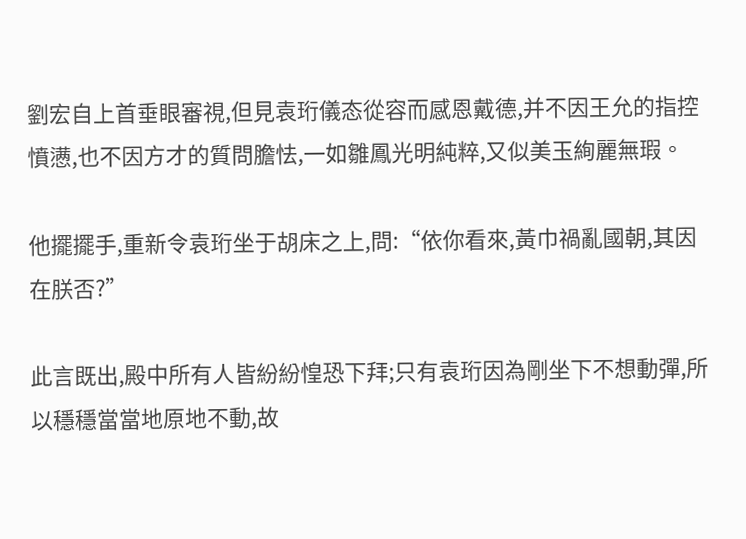劉宏自上首垂眼審視,但見袁珩儀态從容而感恩戴德,并不因王允的指控憤懑,也不因方才的質問膽怯,一如雛鳳光明純粹,又似美玉絢麗無瑕。

他擺擺手,重新令袁珩坐于胡床之上,問:“依你看來,黃巾禍亂國朝,其因在朕否?”

此言既出,殿中所有人皆紛紛惶恐下拜;只有袁珩因為剛坐下不想動彈,所以穩穩當當地原地不動,故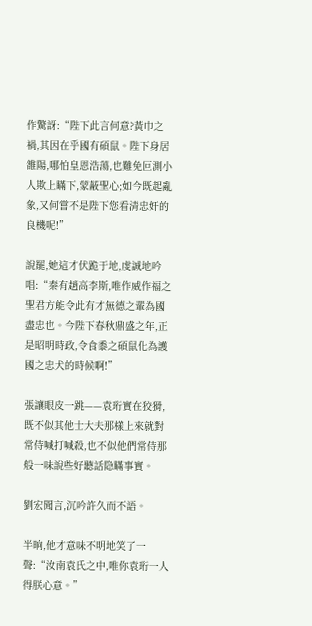作驚訝:“陛下此言何意?黃巾之禍,其因在乎國有碩鼠。陛下身居雒陽,哪怕皇恩浩蕩,也難免叵測小人欺上瞞下,蒙蔽聖心;如今既起亂象,又何嘗不是陛下您看清忠奸的良機呢!”

說罷,她這才伏跪于地,虔誠地吟唱:“秦有趙高李斯,唯作威作福之聖君方能令此有才無德之輩為國盡忠也。今陛下春秋鼎盛之年,正是昭明時政,令食黍之碩鼠化為護國之忠犬的時候啊!”

張讓眼皮一跳——袁珩實在狡猾,既不似其他士大夫那樣上來就對常侍喊打喊殺,也不似他們常侍那般一味說些好聽話隐瞞事實。

劉宏聞言,沉吟許久而不語。

半晌,他才意味不明地笑了一聲:“汝南袁氏之中,唯你袁珩一人得朕心意。”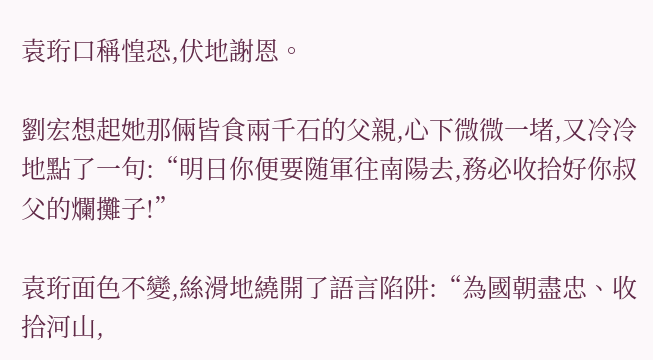袁珩口稱惶恐,伏地謝恩。

劉宏想起她那倆皆食兩千石的父親,心下微微一堵,又冷冷地點了一句:“明日你便要随軍往南陽去,務必收拾好你叔父的爛攤子!”

袁珩面色不變,絲滑地繞開了語言陷阱:“為國朝盡忠、收拾河山,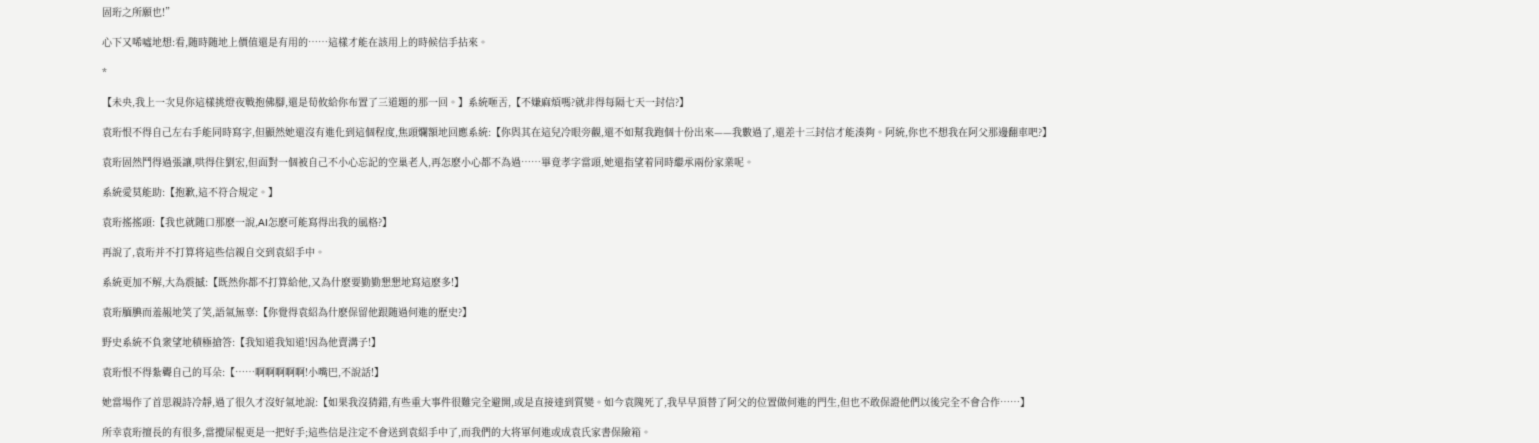固珩之所願也!”

心下又唏噓地想:看,随時随地上價值還是有用的……這樣才能在該用上的時候信手拈來。

*

【未央,我上一次見你這樣挑燈夜戰抱佛腳,還是荀攸給你布置了三道題的那一回。】系統咂舌,【不嫌麻煩嗎?就非得每隔七天一封信?】

袁珩恨不得自己左右手能同時寫字,但顯然她還沒有進化到這個程度,焦頭爛額地回應系統:【你與其在這兒冷眼旁觀,還不如幫我跑個十份出來——我數過了,還差十三封信才能湊夠。阿統,你也不想我在阿父那邊翻車吧?】

袁珩固然鬥得過張讓,哄得住劉宏,但面對一個被自己不小心忘記的空巢老人,再怎麽小心都不為過……畢竟孝字當頭,她還指望着同時繼承兩份家業呢。

系統愛莫能助:【抱歉,這不符合規定。】

袁珩搖搖頭:【我也就随口那麽一說,AI怎麽可能寫得出我的風格?】

再說了,袁珩并不打算将這些信親自交到袁紹手中。

系統更加不解,大為震撼:【既然你都不打算給他,又為什麽要勤勤懇懇地寫這麽多!】

袁珩腼腆而羞赧地笑了笑,語氣無辜:【你覺得袁紹為什麽保留他跟随過何進的歷史?】

野史系統不負衆望地積極搶答:【我知道我知道!因為他賣溝子!】

袁珩恨不得紮聾自己的耳朵:【……啊啊啊啊啊!小嘴巴,不說話!】

她當場作了首思親詩冷靜,過了很久才沒好氣地說:【如果我沒猜錯,有些重大事件很難完全避開,或是直接達到質變。如今袁隗死了,我早早頂替了阿父的位置做何進的門生,但也不敢保證他們以後完全不會合作……】

所幸袁珩擅長的有很多,當攪屎棍更是一把好手;這些信是注定不會送到袁紹手中了,而我們的大将軍何進或成袁氏家書保險箱。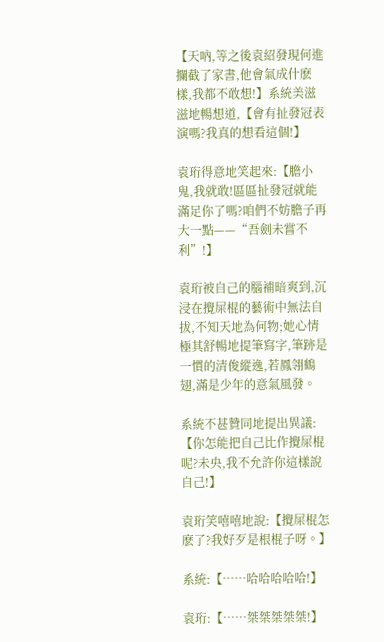【天吶,等之後袁紹發現何進攔截了家書,他會氣成什麽樣,我都不敢想!】系統美滋滋地暢想道,【會有扯發冠表演嗎?我真的想看這個!】

袁珩得意地笑起來:【膽小鬼,我就敢!區區扯發冠就能滿足你了嗎?咱們不妨膽子再大一點——“吾劍未嘗不利”!】

袁珩被自己的腦補暗爽到,沉浸在攪屎棍的藝術中無法自拔,不知天地為何物;她心情極其舒暢地提筆寫字,筆跡是一慣的清俊縱逸,若鳳翎鶴翅,滿是少年的意氣風發。

系統不甚贊同地提出異議:【你怎能把自己比作攪屎棍呢?未央,我不允許你這樣說自己!】

袁珩笑嘻嘻地說:【攪屎棍怎麽了?我好歹是根棍子呀。】

系統:【……哈哈哈哈哈!】

袁珩:【……桀桀桀桀桀!】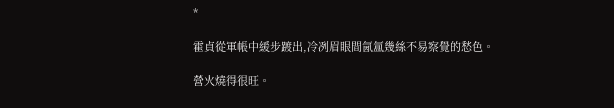*

霍貞從軍帳中緩步踱出,冷冽眉眼間氤氲幾絲不易察覺的愁色。

營火燒得很旺。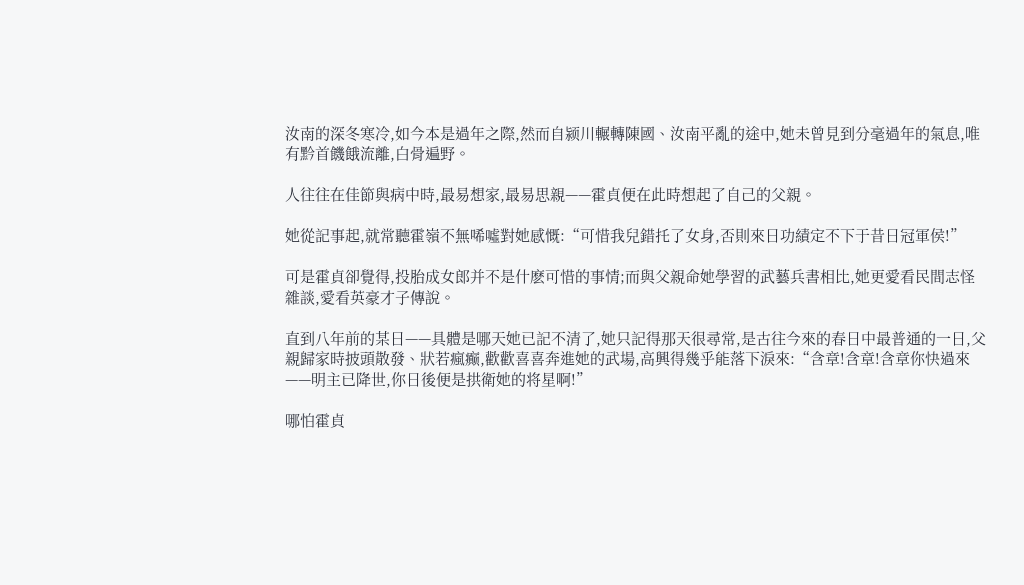汝南的深冬寒冷,如今本是過年之際,然而自颍川輾轉陳國、汝南平亂的途中,她未曾見到分毫過年的氣息,唯有黔首饑餓流離,白骨遍野。

人往往在佳節與病中時,最易想家,最易思親——霍貞便在此時想起了自己的父親。

她從記事起,就常聽霍嶺不無唏噓對她感慨:“可惜我兒錯托了女身,否則來日功績定不下于昔日冠軍侯!”

可是霍貞卻覺得,投胎成女郎并不是什麽可惜的事情;而與父親命她學習的武藝兵書相比,她更愛看民間志怪雜談,愛看英豪才子傳說。

直到八年前的某日——具體是哪天她已記不清了,她只記得那天很尋常,是古往今來的春日中最普通的一日,父親歸家時披頭散發、狀若瘋癫,歡歡喜喜奔進她的武場,高興得幾乎能落下淚來:“含章!含章!含章你快過來——明主已降世,你日後便是拱衛她的将星啊!”

哪怕霍貞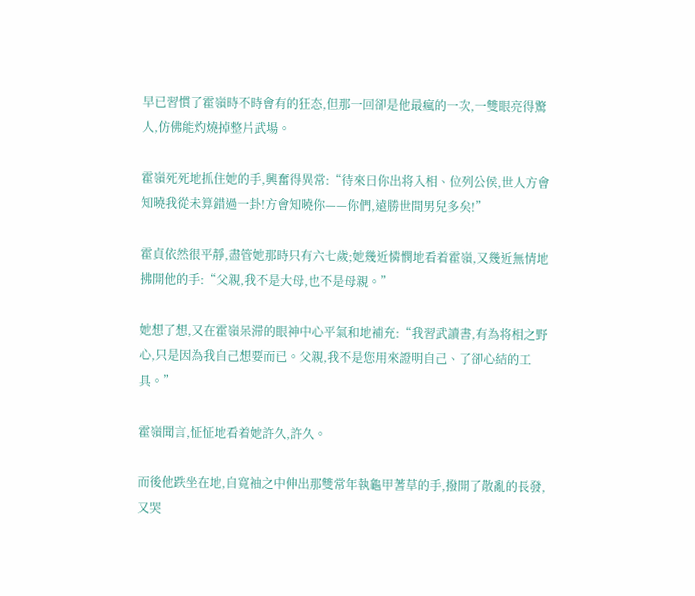早已習慣了霍嶺時不時會有的狂态,但那一回卻是他最瘋的一次,一雙眼亮得驚人,仿佛能灼燒掉整片武場。

霍嶺死死地抓住她的手,興奮得異常:“待來日你出将入相、位列公侯,世人方會知曉我從未算錯過一卦!方會知曉你——你們,遠勝世間男兒多矣!”

霍貞依然很平靜,盡管她那時只有六七歲;她幾近憐憫地看着霍嶺,又幾近無情地拂開他的手:“父親,我不是大母,也不是母親。”

她想了想,又在霍嶺呆滞的眼神中心平氣和地補充:“我習武讀書,有為将相之野心,只是因為我自己想要而已。父親,我不是您用來證明自己、了卻心結的工具。”

霍嶺聞言,怔怔地看着她許久,許久。

而後他跌坐在地,自寬袖之中伸出那雙常年執龜甲蓍草的手,撥開了散亂的長發,又哭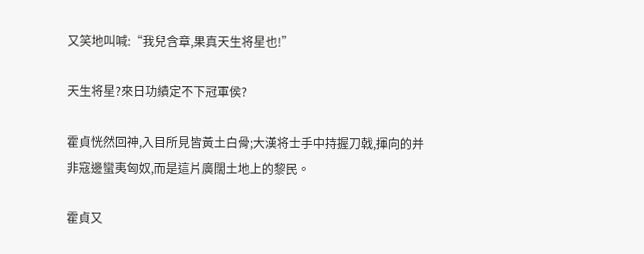又笑地叫喊:“我兒含章,果真天生将星也!”

天生将星?來日功績定不下冠軍侯?

霍貞恍然回神,入目所見皆黃土白骨;大漢将士手中持握刀戟,揮向的并非寇邊蠻夷匈奴,而是這片廣闊土地上的黎民。

霍貞又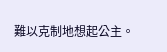難以克制地想起公主。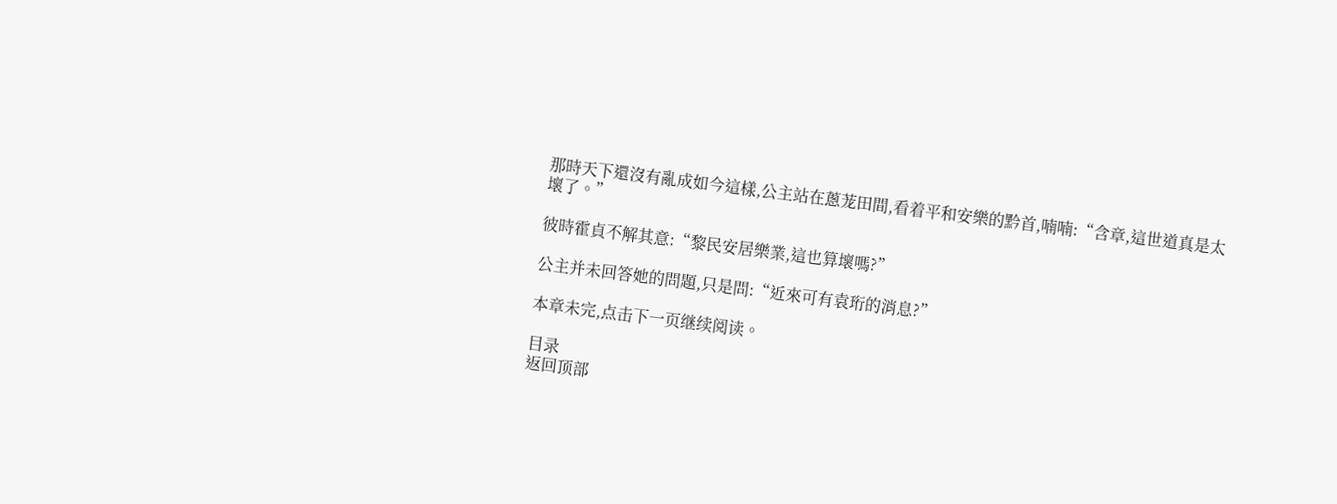那時天下還沒有亂成如今這樣,公主站在蔥茏田間,看着平和安樂的黔首,喃喃:“含章,這世道真是太壞了。”

彼時霍貞不解其意:“黎民安居樂業,這也算壞嗎?”

公主并未回答她的問題,只是問:“近來可有袁珩的消息?”

本章未完,点击下一页继续阅读。

目录
返回顶部